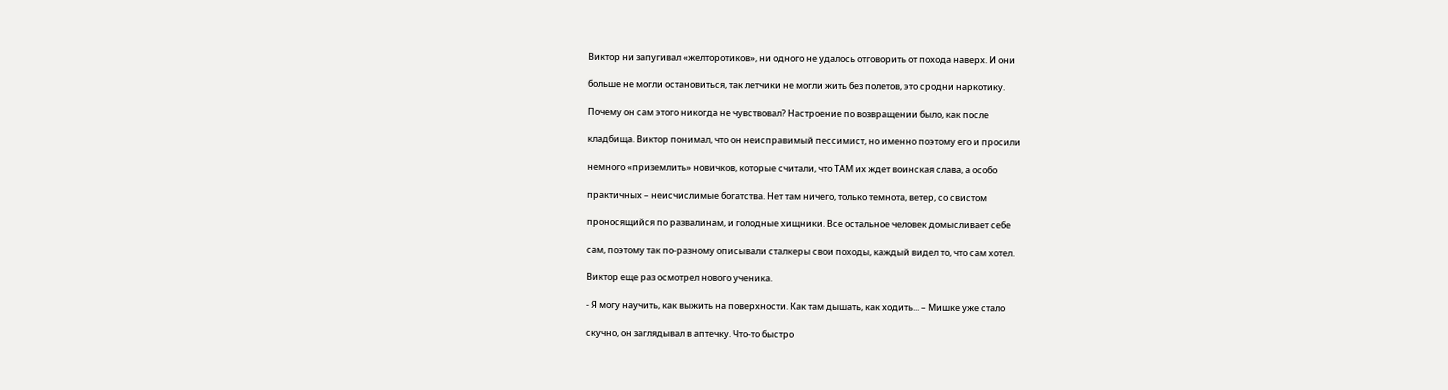Виктор ни запугивал «желторотиков», ни одного не удалось отговорить от похода наверх. И они

больше не могли остановиться, так летчики не могли жить без полетов, это сродни наркотику.

Почему он сам этого никогда не чувствовал? Настроение по возвращении было, как после

кладбища. Виктор понимал, что он неисправимый пессимист, но именно поэтому его и просили

немного «приземлить» новичков, которые считали, что ТАМ их ждет воинская слава, а особо

практичных – неисчислимые богатства. Нет там ничего, только темнота, ветер, со свистом

проносящийся по развалинам, и голодные хищники. Все остальное человек домысливает себе

сам, поэтому так по-разному описывали сталкеры свои походы, каждый видел то, что сам хотел.

Виктор еще раз осмотрел нового ученика.

- Я могу научить, как выжить на поверхности. Как там дышать, как ходить... – Мишке уже стало

скучно, он заглядывал в аптечку. Что-то быстро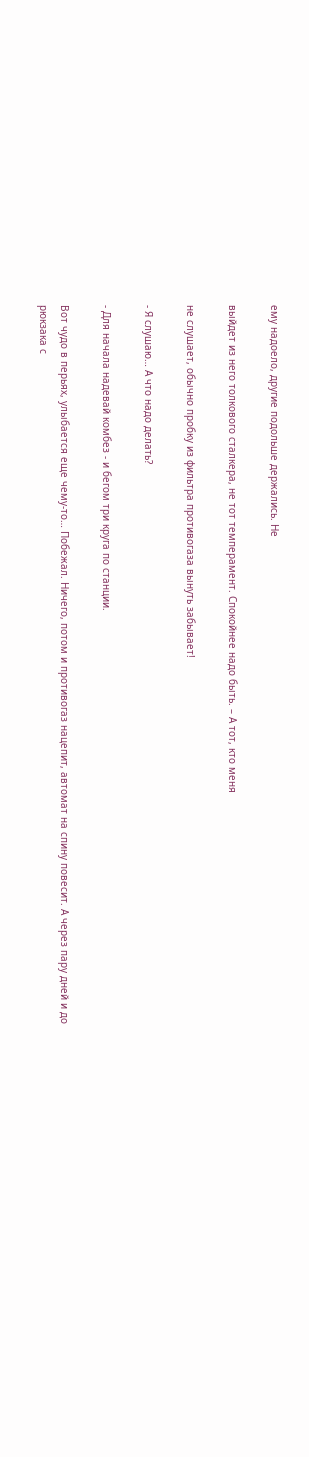ему надоело, другие подольше держались. Не

выйдет из него толкового сталкера, не тот темперамент. Спокойнее надо быть. – А тот, кто меня

не слушает, обычно пробку из фильтра противогаза вынуть забывает!

- Я слушаю… А что надо делать?

- Для начала надевай комбез - и бегом три круга по станции.

Вот чудо в перьях, улыбается еще чему-то… Побежал. Ничего, потом и противогаз нацепит, автомат на спину повесит. А через пару дней и до рюкзака с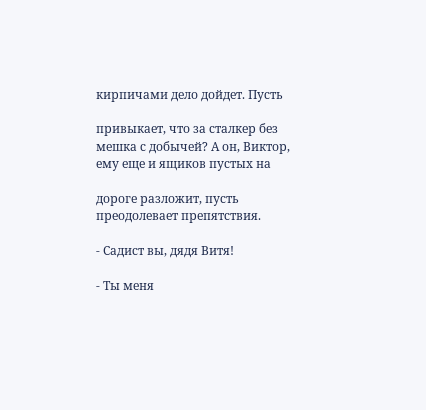кирпичами дело дойдет. Пусть

привыкает, что за сталкер без мешка с добычей? А он, Виктор, ему еще и ящиков пустых на

дороге разложит, пусть преодолевает препятствия.

- Садист вы, дядя Витя!

- Ты меня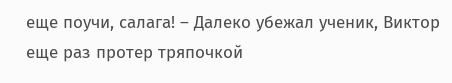еще поучи, салага! – Далеко убежал ученик, Виктор еще раз протер тряпочкой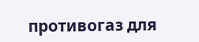противогаз для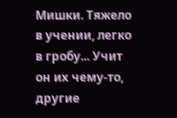Мишки. Тяжело в учении, легко в гробу... Учит он их чему-то, другие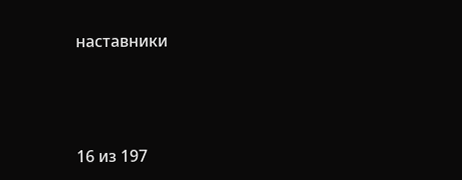наставники



16 из 197